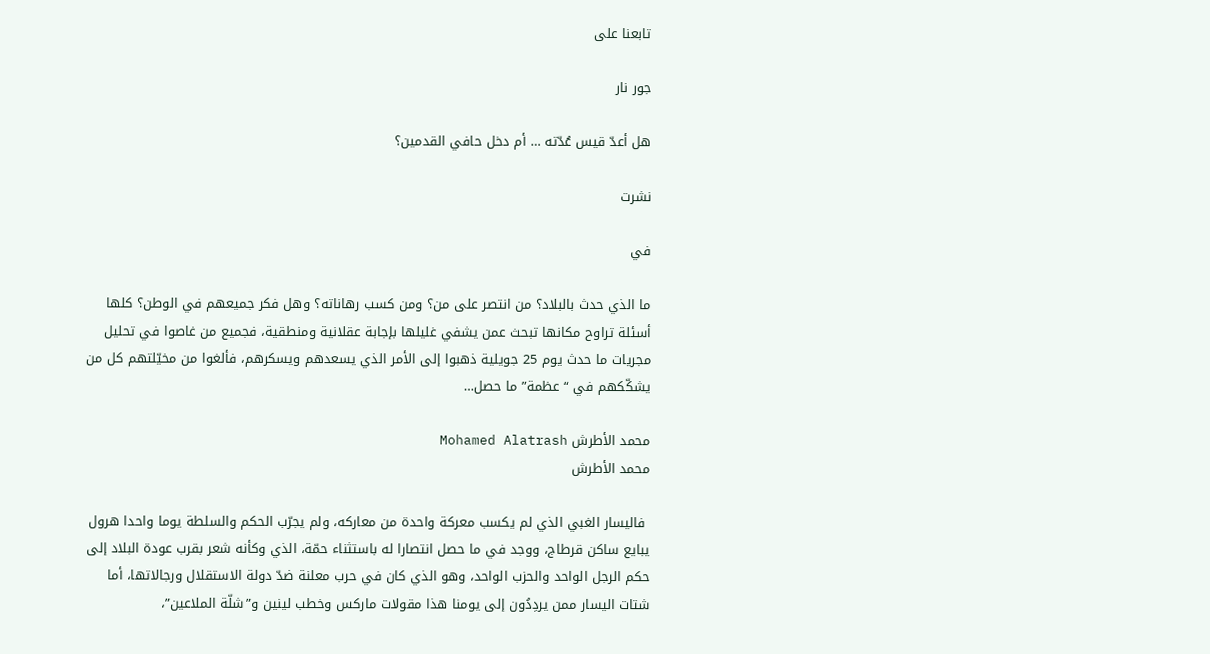تابعنا على

جور نار

هل أعدّ قيس عُدّته … أم دخل حافي القدمين؟

نشرت

في

ما الذي حدث بالبلاد؟ من انتصر على من؟ ومن كسب رهاناته؟ وهل فكر جميعهم في الوطن؟ كلها أسئلة تراوح مكانها تبحث عمن يشفي غليلها بإجابة عقلانية ومنطقية، فجميع من غاصوا في تحليل مجريات ما حدث يوم 25 جويلية ذهبوا إلى الأمر الذي يسعدهم ويسكرهم، فألغوا من مخيّلتهم كل من يشكّكهم في “عظمة” ما حصل…

محمد الأطرش Mohamed Alatrash
محمد الأطرش

 فاليسار الغبي الذي لم يكسب معركة واحدة من معاركه، ولم يجرّب الحكم والسلطة يوما واحدا هرول يبايع ساكن قرطاج، ووجد في ما حصل انتصارا له باستثناء حمّة، الذي وكأنه شعر بقرب عودة البلاد إلى حكم الرجل الواحد والحزب الواحد، وهو الذي كان في حرب معلنة ضدّ دولة الاستقلال ورجالاتها، أما شتات اليسار ممن يردِدُون إلى يومنا هذا مقولات ماركس وخطب لينين و”شلّة الملاعين”،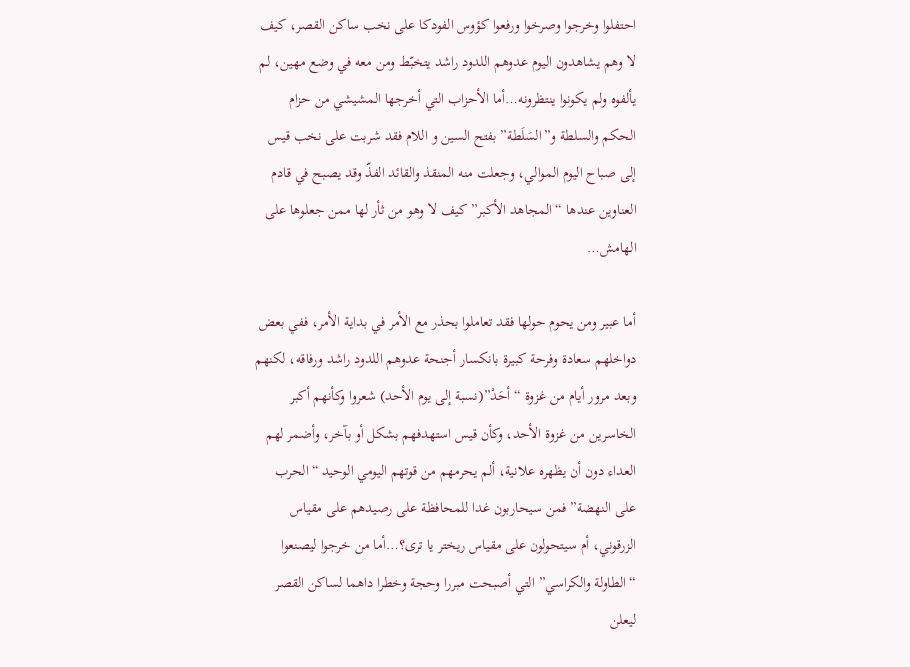احتفلوا وخرجوا وصرخوا ورفعوا كؤوس الفودكا على نخب ساكن القصر، كيف لا وهم يشاهدون اليوم عدوهم اللدود راشد يتخبّط ومن معه في وضع مهين، لم يألفوه ولم يكونوا ينتظرونه…أما الأحزاب التي أخرجها المشيشي من حزام الحكم والسلطة و”السَلَطة” بفتح السين و اللام فقد شربت على نخب قيس إلى صباح اليوم الموالي، وجعلت منه المنقذ والقائد الفذّ وقد يصبح في قادم العناوين عندها “المجاهد الأكبر” كيف لا وهو من ثأر لها ممن جعلوها على الهامش…

أما عبير ومن يحوم حولها فقد تعاملوا بحذر مع الأمر في بداية الأمر، ففي بعض دواخلهم سعادة وفرحة كبيرة بانكسار أجنحة عدوهم اللدود راشد ورفاقه، لكنهم وبعد مرور أيام من غزوة “أحَدْ”(نسبة إلى يوم الأحد) شعروا وكأنهم أكبر الخاسرين من غزوة الأحد، وكأن قيس استهدفهم بشكل أو بآخر، وأضمر لهم العداء دون أن يظهره علانية، ألم يحرمهم من قوتهم اليومي الوحيد “الحرب على النهضة” فمن سيحاربون غدا للمحافظة على رصيدهم على مقياس الزرقوني، أم سيتحولون على مقياس ريختر يا ترى؟…أما من خرجوا ليصنعوا “الطاولة والكراسي” التي أصبحت مبررا وحجة وخطرا داهما لساكن القصر ليعلن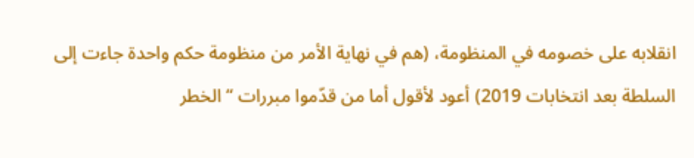انقلابه على خصومه في المنظومة، (هم في نهاية الأمر من منظومة حكم واحدة جاءت إلى السلطة بعد انتخابات 2019) أعود لأقول أما من قدّموا مبررات “الخطر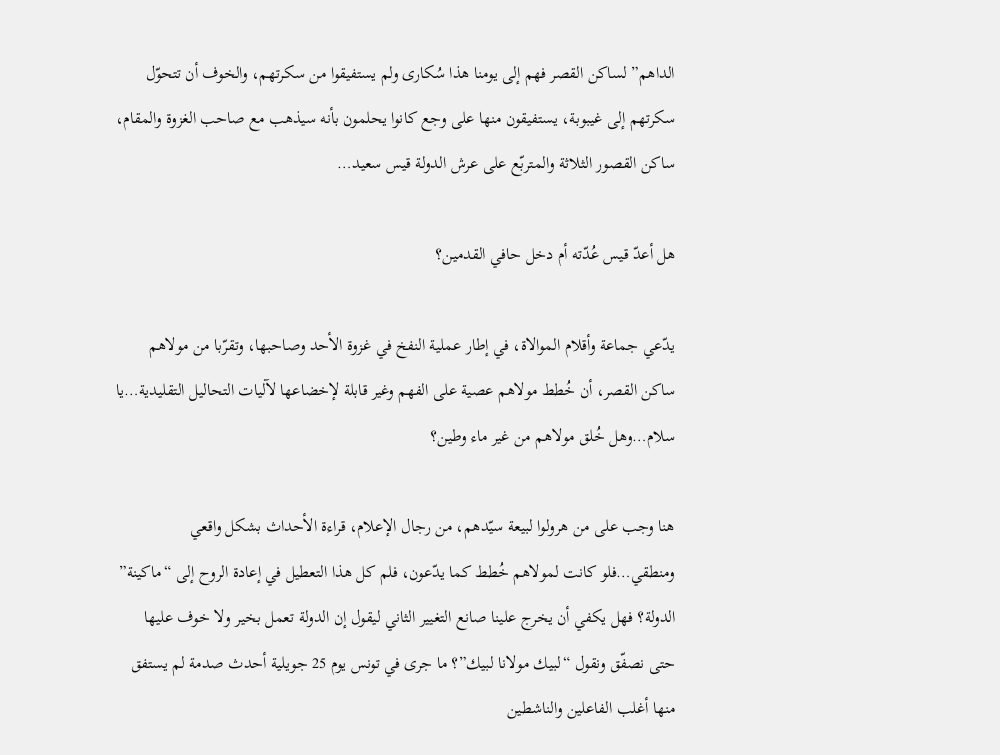الداهم” لساكن القصر فهم إلى يومنا هذا سُكارى ولم يستفيقوا من سكرتهم، والخوف أن تتحوّل سكرتهم إلى غيبوبة، يستفيقون منها على وجع كانوا يحلمون بأنه سيذهب مع صاحب الغزوة والمقام، ساكن القصور الثلاثة والمتربّع على عرش الدولة قيس سعيد…

هل أعدّ قيس عُدّته أم دخل حافي القدمين؟

يدّعي جماعة وأقلام الموالاة، في إطار عملية النفخ في غزوة الأحد وصاحبها، وتقرّبا من مولاهم ساكن القصر، أن خُطط مولاهم عصية على الفهم وغير قابلة لإخضاعها لآليات التحاليل التقليدية…يا سلام…وهل خُلق مولاهم من غير ماء وطين؟

هنا وجب على من هرولوا لبيعة سيّدهم، من رجال الإعلام، قراءة الأحداث بشكل واقعي ومنطقي…فلو كانت لمولاهم خُطط كما يدّعون، فلم كل هذا التعطيل في إعادة الروح إلى “ماكينة” الدولة؟ فهل يكفي أن يخرج علينا صانع التغيير الثاني ليقول إن الدولة تعمل بخير ولا خوف عليها حتى نصفّق ونقول “لبيك مولانا لبيك”؟ ما جرى في تونس يوم 25 جويلية أحدث صدمة لم يستفق منها أغلب الفاعلين والناشطين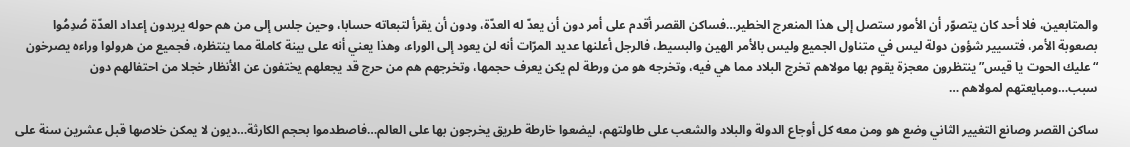والمتابعين، فلا أحد كان يتصوّر أن الأمور ستصل إلى هذا المنعرج الخطير…فساكن القصر أقدم على أمر دون أن يعدّ له العدّة، ودون أن يقرأ لتبعاته حسابا، وحين جلس إلى من هم حوله يريدون إعداد العدّة صُدِمُوا بصعوبة الأمر، فتسيير شؤون دولة ليس في متناول الجميع وليس بالأمر الهين والبسيط، فالرجل أعلنها عديد المرّات أنه لن يعود إلى الوراء، وهذا يعني أنه على بينة كاملة مما ينتظره، فجميع من هرولوا وراءه يصرخون “عليك الحوت يا قيس” ينتظرون معجزة يقوم بها مولاهم تخرج البلاد مما هي فيه، وتخرجه هو من ورطة لم يكن يعرف حجمها، وتخرجهم هم من حرج قد يجعلهم يختفون عن الأنظار خجلا من احتفالهم دون سبب…ومبايعتهم لمولاهم …

ساكن القصر وصانع التغيير الثاني وضع هو ومن معه كل أوجاع الدولة والبلاد والشعب على طاولتهم، ليضعوا خارطة طريق يخرجون بها على العالم…فاصطدموا بحجم الكارثة…ديون لا يمكن خلاصها قبل عشرين سنة على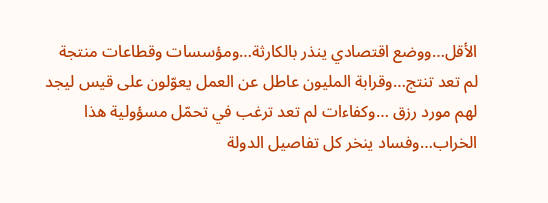الأقل…ووضع اقتصادي ينذر بالكارثة…ومؤسسات وقطاعات منتجة لم تعد تنتج…وقرابة المليون عاطل عن العمل يعوّلون على قيس ليجد لهم مورد رزق …وكفاءات لم تعد ترغب في تحمّل مسؤولية هذا الخراب…وفساد ينخر كل تفاصيل الدولة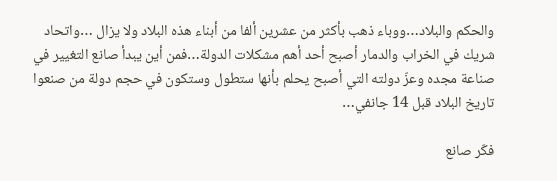والحكم والبلاد…ووباء ذهب بأكثر من عشرين ألفا من أبناء هذه البلاد ولا يزال …واتحاد شريك في الخراب والدمار أصبح أحد أهم مشكلات الدولة…فمن أين يبدأ صانع التغيير في صناعة مجده وعزّ دولته التي أصبح يحلم بأنها ستطول وستكون في حجم دولة من صنعوا تاريخ البلاد قبل 14 جانفي…

فكّر صانع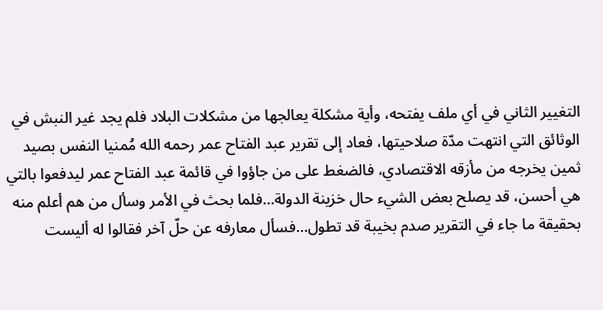التغيير الثاني في أي ملف يفتحه، وأية مشكلة يعالجها من مشكلات البلاد فلم يجد غير النبش في الوثائق التي انتهت مدّة صلاحيتها، فعاد إلى تقرير عبد الفتاح عمر رحمه الله مُمنيا النفس بصيد ثمين يخرجه من مأزقه الاقتصادي، فالضغط على من جاؤوا في قائمة عبد الفتاح عمر ليدفعوا بالتي هي أحسن، قد يصلح بعض الشيء حال خزينة الدولة…فلما بحث في الأمر وسأل من هم أعلم منه بحقيقة ما جاء في التقرير صدم بخيبة قد تطول…فسأل معارفه عن حلّ آخر فقالوا له أليست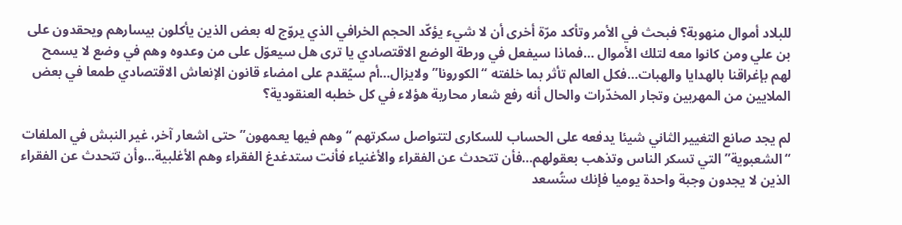للبلاد أموال منهوبة؟ فبحث في الأمر وتأكد مرّة أخرى أن لا شيء يؤكّد الحجم الخرافي الذي يروّج له بعض الذين يأكلون بيسارهم ويحقدون على بن علي ومن كانوا معه لتلك الأموال …فماذا سيفعل في ورطة الوضع الاقتصادي يا ترى هل سيعوّل على من وعدوه وهم في وضع لا يسمح لهم بإغراقنا بالهدايا والهبات…فكل العالم تأثر بما خلفته “الكورونا” ولايزال…أم سيُقدم على امضاء قانون الإنعاش الاقتصادي طمعا في بعض الملايين من المهربين وتجار المخدّرات والحال أنه رفع شعار محاربة هؤلاء في كل خطبه العنقودية؟

لم يجد صانع التغيير الثاني شيئا يدفعه على الحساب للسكارى لتتواصل سكرتهم “وهم فيها يعمهون” حتى اشعار آخر، غير النبش في الملفات “الشعبوية” التي تسكر الناس وتذهب بعقولهم…فأن تتحدث عن الفقراء والأغنياء فأنت ستدغدغ الفقراء وهم الأغلبية…وأن تتحدث عن الفقراء الذين لا يجدون وجبة واحدة يوميا فإنك ستُسعد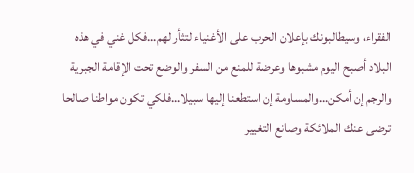الفقراء، وسيطالبونك بإعلان الحرب على الأغنياء لتثأر لهم…فكل غني في هذه البلاد أصبح اليوم مشبوها وعرضة للمنع من السفر والوضع تحت الإقامة الجبرية والرجم إن أمكن…والمساومة إن استطعنا إليها سبيلا…فلكي تكون مواطنا صالحا ترضى عنك الملائكة وصانع التغيير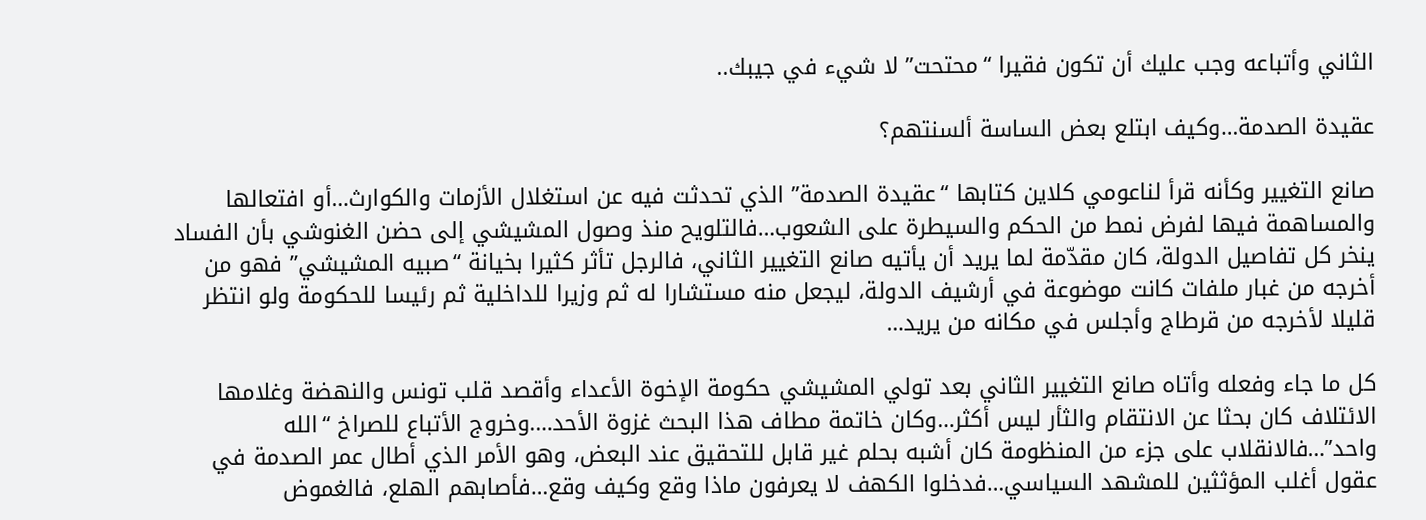الثاني وأتباعه وجب عليك أن تكون فقيرا “محتحت” لا شيء في جيبك..

عقيدة الصدمة…وكيف ابتلع بعض الساسة ألسنتهم؟

صانع التغيير وكأنه قرأ لناعومي كلاين كتابها “عقيدة الصدمة” الذي تحدثت فيه عن استغلال الأزمات والكوارث…أو افتعالها والمساهمة فيها لفرض نمط من الحكم والسيطرة على الشعوب…فالتلويح منذ وصول المشيشي إلى حضن الغنوشي بأن الفساد ينخر كل تفاصيل الدولة، كان مقدّمة لما يريد أن يأتيه صانع التغيير الثاني، فالرجل تأثر كثيرا بخيانة “صبيه المشيشي” فهو من أخرجه من غبار ملفات كانت موضوعة في أرشيف الدولة، ليجعل منه مستشارا له ثم وزيرا للداخلية ثم رئيسا للحكومة ولو انتظر قليلا لأخرجه من قرطاج وأجلس في مكانه من يريد…

كل ما جاء وفعله وأتاه صانع التغيير الثاني بعد تولي المشيشي حكومة الإخوة الأعداء وأقصد قلب تونس والنهضة وغلامها الائتلاف كان بحثا عن الانتقام والثأر ليس أكثر…وكان خاتمة مطاف هذا البحث غزوة الأحد….وخروج الأتباع للصراخ “الله واحد”…فالانقلاب على جزء من المنظومة كان أشبه بحلم غير قابل للتحقيق عند البعض، وهو الأمر الذي أطال عمر الصدمة في عقول أغلب المؤثثين للمشهد السياسي…فدخلوا الكهف لا يعرفون ماذا وقع وكيف وقع…فأصابهم الهلع، فالغموض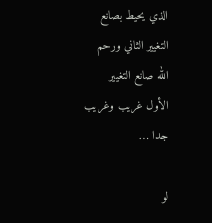الذي يحيط بصانع التغيير الثاني ورحم الله صانع التغيير الأول غريب وغريب جدا …

لو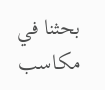بحثنا في مكاسب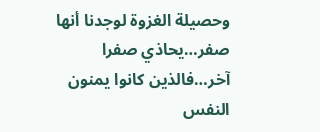وحصيلة الغزوة لوجدنا أنها صفر…يحاذي صفرا آخر…فالذين كانوا يمنون النفس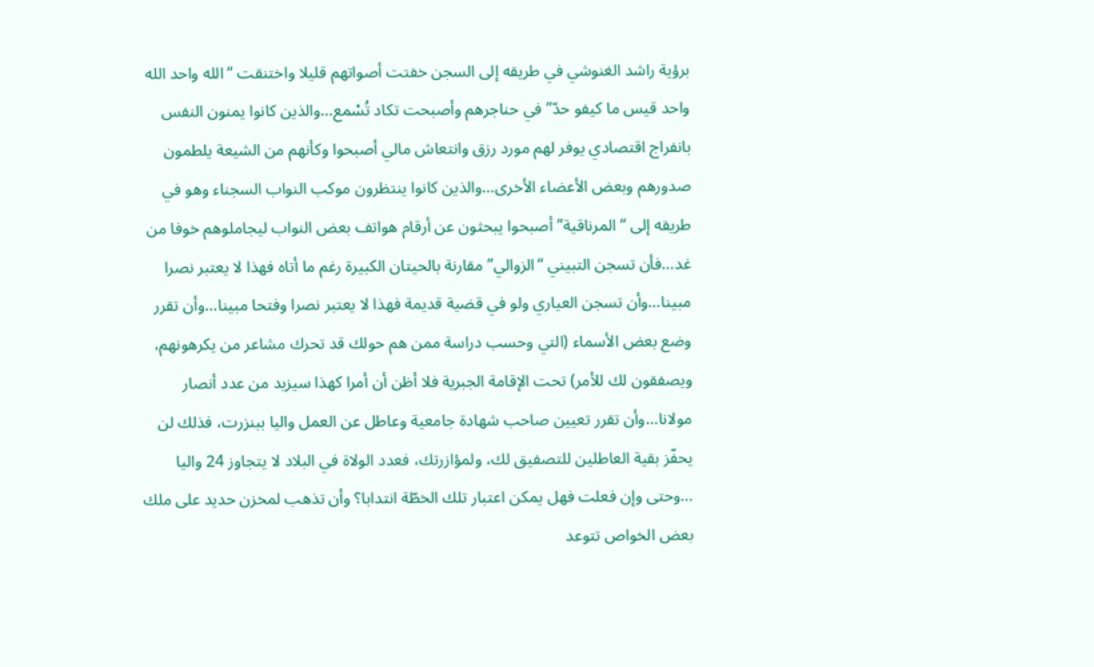برؤية راشد الغنوشي في طريقه إلى السجن خفتت أصواتهم قليلا واختنقت “الله واحد الله واحد قيس ما كيفو حدّ” في حناجرهم وأصبحت تكاد تُسْمع…والذين كانوا يمنون النفس بانفراج اقتصادي يوفر لهم مورد رزق وانتعاش مالي أصبحوا وكأنهم من الشيعة يلطمون صدورهم وبعض الأعضاء الأخرى…والذين كانوا ينتظرون موكب النواب السجناء وهو في طريقه إلى “المرناقية” أصبحوا يبحثون عن أرقام هواتف بعض النواب ليجاملوهم خوفا من غد…فأن تسجن التبيني “الزوالي” مقارنة بالحيتان الكبيرة رغم ما أتاه فهذا لا يعتبر نصرا مبينا…وأن تسجن العياري ولو في قضية قديمة فهذا لا يعتبر نصرا وفتحا مبينا…وأن تقرر وضع بعض الأسماء (التي وحسب دراسة ممن هم حولك قد تحرك مشاعر من يكرهونهم، ويصفقون لك للأمر) تحت الإقامة الجبرية فلا أظن أن أمرا كهذا سيزيد من عدد أنصار مولانا…وأن تقرر تعيين صاحب شهادة جامعية وعاطل عن العمل واليا ببنزرت، فذلك لن يحفّز بقية العاطلين للتصفيق لك، ولمؤازرتك، فعدد الولاة في البلاد لا يتجاوز 24 واليا …وحتى وإن فعلت فهل يمكن اعتبار تلك الخطّة انتدابا؟ وأن تذهب لمخزن حديد على ملك بعض الخواص تتوعد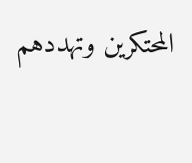المحتكرين وتهددهم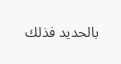بالحديد فذلك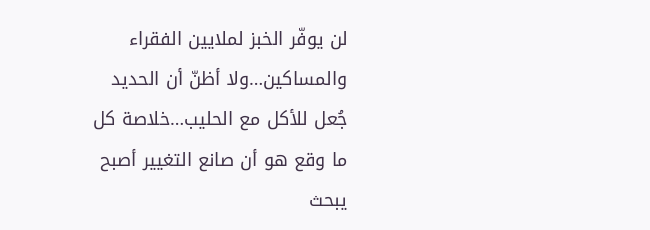لن يوفّر الخبز لملايين الفقراء والمساكين…ولا أظنّ أن الحديد جُعل للأكل مع الحليب…خلاصة كل ما وقع هو أن صانع التغيير أصبح يبحث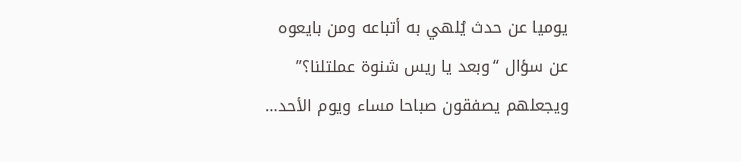يوميا عن حدث يُلهي به أتباعه ومن بايعوه عن سؤال “وبعد يا ريس شنوة عملتلنا؟” ويجعلهم يصفقون صباحا مساء ويوم الأحد…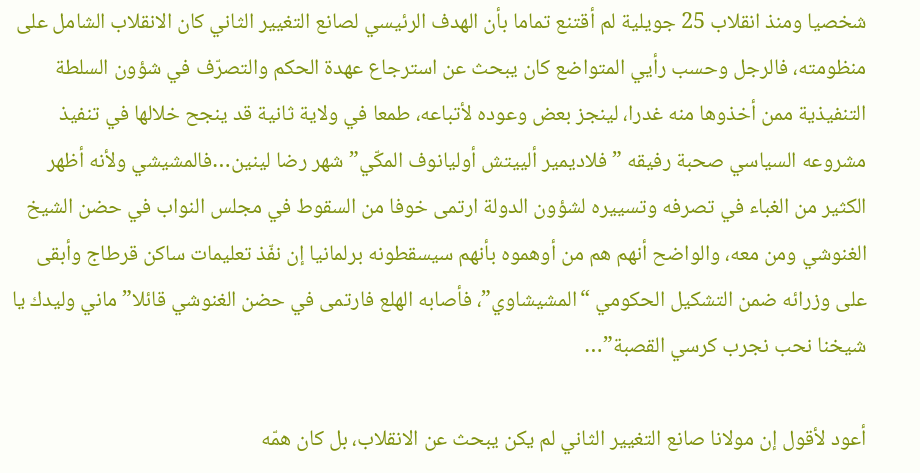شخصيا ومنذ انقلاب 25 جويلية لم أقتنع تماما بأن الهدف الرئيسي لصانع التغيير الثاني كان الانقلاب الشامل على منظومته، فالرجل وحسب رأيي المتواضع كان يبحث عن استرجاع عهدة الحكم والتصرّف في شؤون السلطة التنفيذية ممن أخذوها منه غدرا، لينجز بعض وعوده لأتباعه، طمعا في ولاية ثانية قد ينجح خلالها في تنفيذ مشروعه السياسي صحبة رفيقه ” فلاديمير ألييتش أوليانوف المكّي” شهر رضا لينين…فالمشيشي ولأنه أظهر الكثير من الغباء في تصرفه وتسييره لشؤون الدولة ارتمى خوفا من السقوط في مجلس النواب في حضن الشيخ الغنوشي ومن معه، والواضح أنهم هم من أوهموه بأنهم سيسقطونه برلمانيا إن نفّذ تعليمات ساكن قرطاج وأبقى على وزرائه ضمن التشكيل الحكومي “المشيشاوي”، فأصابه الهلع فارتمى في حضن الغنوشي قائلا” ماني وليدك يا شيخنا نحب نجرب كرسي القصبة”…

أعود لأقول إن مولانا صانع التغيير الثاني لم يكن يبحث عن الانقلاب، بل كان همّه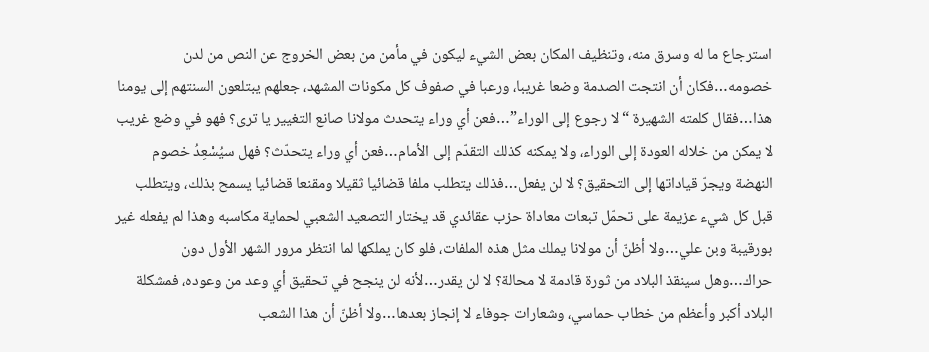استرجاع ما له وسرق منه، وتنظيف المكان بعض الشيء ليكون في مأمن من بعض الخروج عن النص من لدن خصومه…فكان أن انتجت الصدمة وضعا غريبا، ورعبا في صفوف كل مكونات المشهد، جعلهم يبتلعون السنتهم إلى يومنا هذا…فقال كلمته الشهيرة “لا رجوع إلى الوراء”…فعن أي وراء يتحدث مولانا صانع التغيير يا ترى؟ فهو في وضع غريب لا يمكن من خلاله العودة إلى الوراء، ولا يمكنه كذلك التقدّم إلى الأمام…فعن أي وراء يتحدّث؟ فهل سيُسْعِدُ خصوم النهضة ويجرّ قياداتها إلى التحقيق؟ لا لن يفعل…فذلك يتطلب ملفا قضائيا ثقيلا ومقنعا قضائيا يسمح بذلك، ويتطلب قبل كل شيء عزيمة على تحمّل تبعات معاداة حزب عقائدي قد يختار التصعيد الشعبي لحماية مكاسبه وهذا لم يفعله غير بورقيبة وبن علي…ولا أظنّ أن مولانا يملك مثل هذه الملفات، فلو كان يملكها لما انتظر مرور الشهر الأول دون حراك…وهل سينقذ البلاد من ثورة قادمة لا محالة؟ لا لن يقدر…لأنه لن ينجح في تحقيق أي وعد من وعوده، فمشكلة البلاد أكبر وأعظم من خطاب حماسي، وشعارات جوفاء لا إنجاز بعدها…ولا أظنّ أن هذا الشعب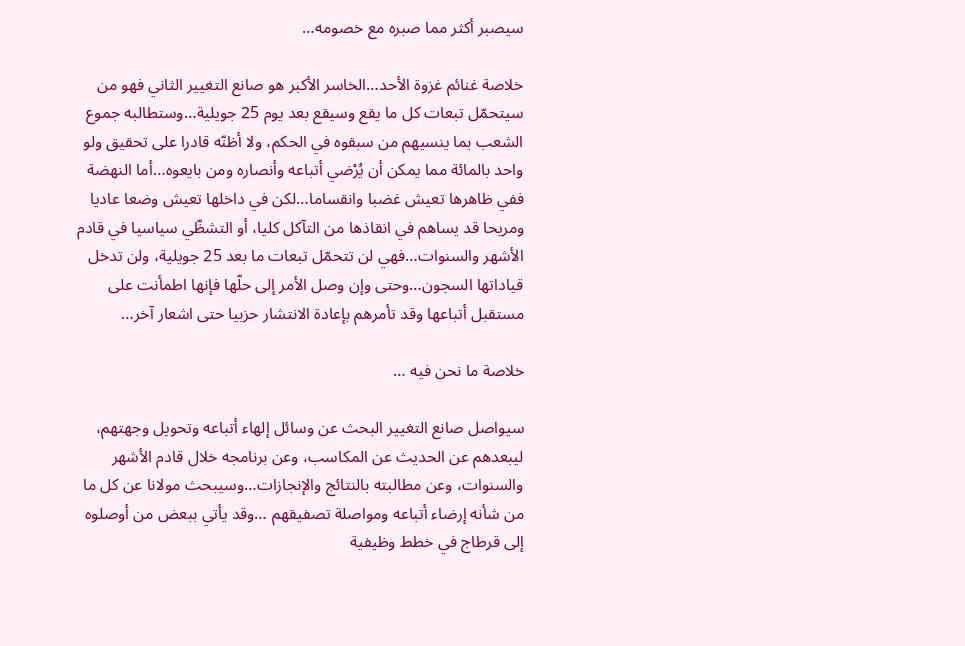سيصبر أكثر مما صبره مع خصومه…

خلاصة غنائم غزوة الأحد…الخاسر الأكبر هو صانع التغيير الثاني فهو من سيتحمّل تبعات كل ما يقع وسيقع بعد يوم 25 جويلية…وستطالبه جموع الشعب بما ينسيهم من سبقوه في الحكم، ولا أظنّه قادرا على تحقيق ولو واحد بالمائة مما يمكن أن يُرْضي أتباعه وأنصاره ومن بايعوه…أما النهضة ففي ظاهرها تعيش غضبا وانقساما…لكن في داخلها تعيش وضعا عاديا ومريحا قد يساهم في انقاذها من التآكل كليا، أو التشظّي سياسيا في قادم الأشهر والسنوات…فهي لن تتحمّل تبعات ما بعد 25 جويلية، ولن تدخل قياداتها السجون…وحتى وإن وصل الأمر إلى حلّها فإنها اطمأنت على مستقبل أتباعها وقد تأمرهم بإعادة الانتشار حزبيا حتى اشعار آخر…

خلاصة ما نحن فيه …

سيواصل صانع التغيير البحث عن وسائل إلهاء أتباعه وتحويل وجهتهم، ليبعدهم عن الحديث عن المكاسب، وعن برنامجه خلال قادم الأشهر والسنوات، وعن مطالبته بالنتائج والإنجازات…وسيبحث مولانا عن كل ما من شأنه إرضاء أتباعه ومواصلة تصفيقهم …وقد يأتي ببعض من أوصلوه إلى قرطاج في خطط وظيفية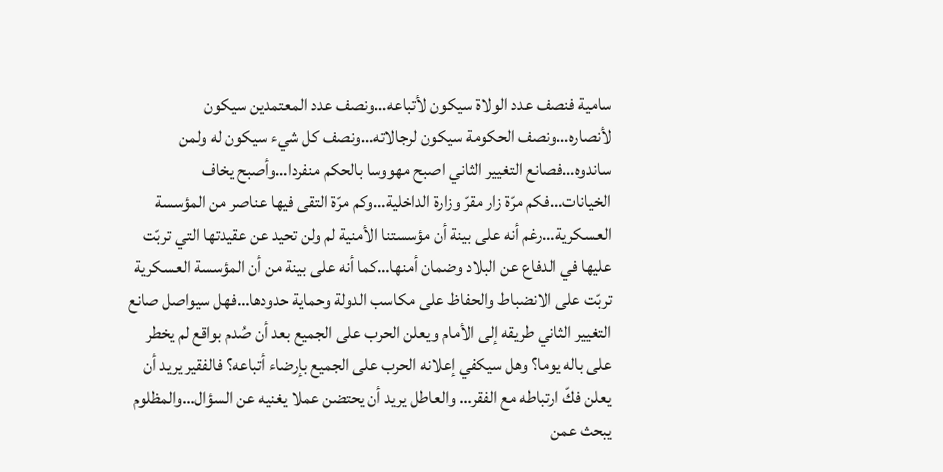سامية فنصف عدد الولاة سيكون لأتباعه…ونصف عدد المعتمدين سيكون لأنصاره…ونصف الحكومة سيكون لرجالاته…ونصف كل شيء سيكون له ولمن ساندوه…فصانع التغيير الثاني اصبح مهووسا بالحكم منفردا…وأصبح يخاف الخيانات…فكم مرّة زار مقرّ وزارة الداخلية…وكم مرّة التقى فيها عناصر من المؤسسة العسكرية…رغم أنه على بينة أن مؤسستنا الأمنية لم ولن تحيد عن عقيدتها التي تربّت عليها في الدفاع عن البلاد وضمان أمنها…كما أنه على بينة من أن المؤسسة العسكرية تربّت على الانضباط والحفاظ على مكاسب الدولة وحماية حدودها…فهل سيواصل صانع التغيير الثاني طريقه إلى الأمام ويعلن الحرب على الجميع بعد أن صُدم بواقع لم يخطر على باله يوما؟ وهل سيكفي إعلانه الحرب على الجميع بإرضاء أتباعه؟ فالفقير يريد أن يعلن فكّ ارتباطه مع الفقر… والعاطل يريد أن يحتضن عملا يغنيه عن السؤال…والمظلوم يبحث عمن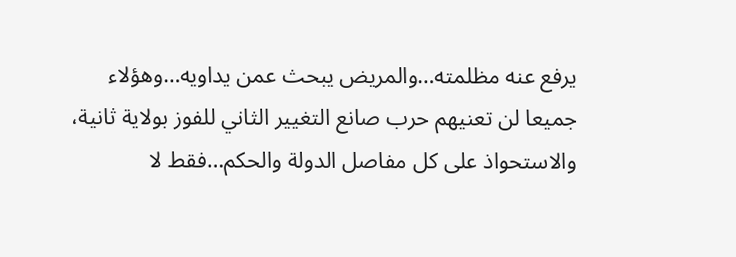يرفع عنه مظلمته…والمريض يبحث عمن يداويه…وهؤلاء جميعا لن تعنيهم حرب صانع التغيير الثاني للفوز بولاية ثانية، والاستحواذ على كل مفاصل الدولة والحكم…فقط لا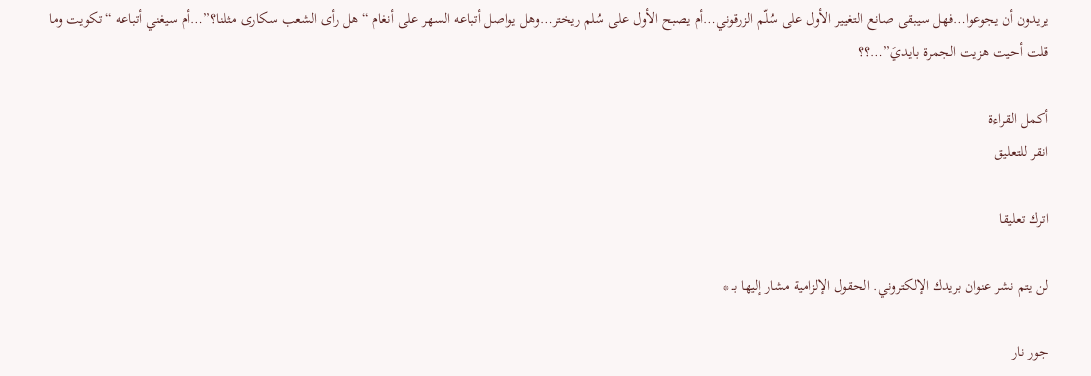يريدون أن يجوعوا…فهل سيبقى صانع التغيير الأول على سُلّم الزرقوني…أم يصبح الأول على سُلم ريختر…وهل يواصل أتباعه السهر على أنغام “هل رأى الشعب سكارى مثلنا؟”…أم سيغني أتباعه “تكويت وما قلت أحيت هزيت الجمرة بايديَ”…؟؟

أكمل القراءة
انقر للتعليق

اترك تعليقا

لن يتم نشر عنوان بريدك الإلكتروني. الحقول الإلزامية مشار إليها بـ *

جور نار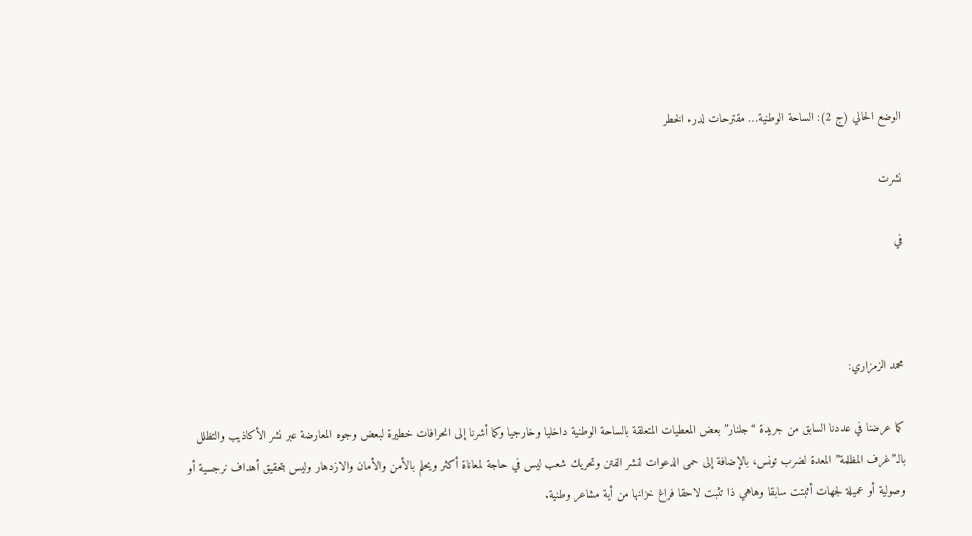الوضع الحالي (ج 2): الساحة الوطنية… مقترحات لدرء الخطر

نشرت

في



محمد الزمزاري:

كما عرضنا في عددنا السابق من جريدة “جلنار” بعض المعطيات المتعلقة بالساحة الوطنية داخليا وخارجيا وكما أشرنا إلى انحرافات خطيرة لبعض وجوه المعارضة عبر نشر الأكاذيب والتظلل بالـ”غرف المظلمة” المعدة لضرب تونس، بالإضافة إلى حمى الدعوات لنشر الفتن وتحريك شعب ليس في حاجة لمعاناة أكثر ويحلم بالأمن والأمان والازدهار وليس بتحقيق أهداف نرجسية أو وصولية أو عميلة لجهات أثبتت سابقا وهاهي ذا تثبت لاحقا فراغ خزانها من أية مشاعر وطنية.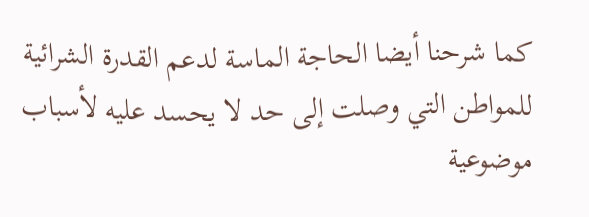كما شرحنا أيضا الحاجة الماسة لدعم القدرة الشرائية للمواطن التي وصلت إلى حد لا يحسد عليه لأسباب موضوعية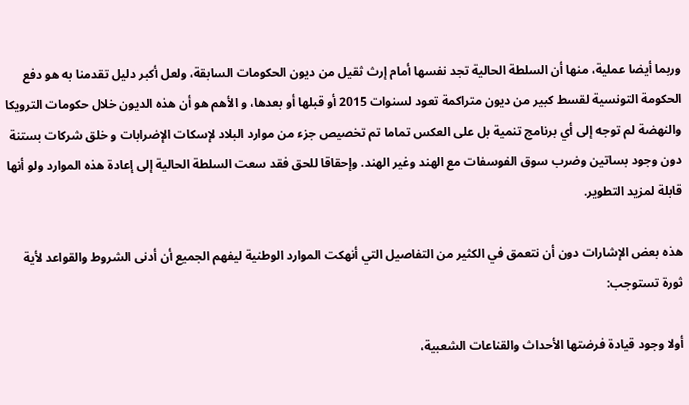وربما أيضا عملية، منها أن السلطة الحالية تجد نفسها أمام إرث ثقيل من ديون الحكومات السابقة، ولعل أكبر دليل تقدمنا به هو دفع الحكومة التونسية لقسط كبير من ديون متراكمة تعود لسنوات 2015 أو قبلها أو بعدها، و الأهم هو أن هذه الديون خلال حكومات الترويكا والنهضة لم توجه إلى أي برنامج تنمية بل على العكس تماما تم تخصيص جزء من موارد البلاد لإسكات الإضرابات و خلق شركات بستنة دون وجود بساتين وضرب سوق الفوسفات مع الهند وغير الهند. وإحقاقا للحق فقد سعت السلطة الحالية إلى إعادة هذه الموارد ولو أنها قابلة لمزيد التطوير.

هذه بعض الإشارات دون أن نتعمق في الكثير من التفاصيل التي أنهكت الموارد الوطنية ليفهم الجميع أن أدنى الشروط والقواعد لأية ثورة تستوجب:

أولا وجود قيادة فرضتها الأحداث والقناعات الشعبية،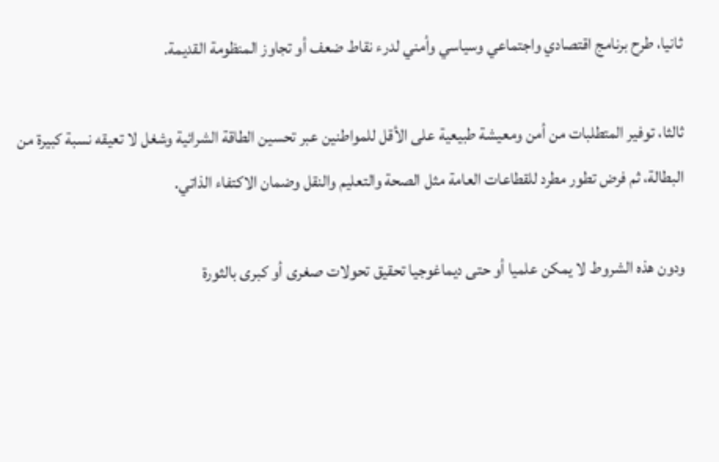ثانيا، طرح برنامج اقتصادي واجتماعي وسياسي وأمني لدرء نقاط ضعف أو تجاوز المنظومة القديمة.

ثالثا، توفير المتطلبات من أمن ومعيشة طبيعية على الأقل للمواطنين عبر تحسين الطاقة الشرائية وشغل لا تعيقه نسبة كبيرة من البطالة، ثم فرض تطور مطرد للقطاعات العامة مثل الصحة والتعليم والنقل وضمان الاكتفاء الذاتي.

ودون هذه الشروط لا يمكن علميا أو حتى ديماغوجيا تحقيق تحولات صغرى أو كبرى بالثورة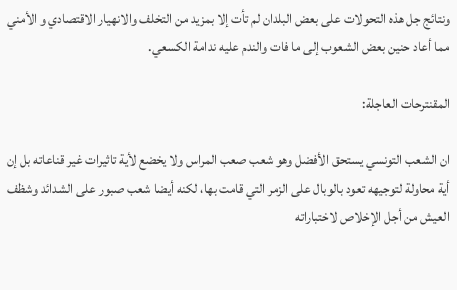ونتائج جل هذه التحولات على بعض البلدان لم تأت إلا بمزيد من التخلف والانهيار الاقتصادي و الأمني مما أعاد حنين بعض الشعوب إلى ما فات والندم عليه ندامة الكسعي.

المقنترحات العاجلة:

ان الشعب التونسي يستحق الأفضل وهو شعب صعب المراس ولا يخضع لأية تاثيرات غير قناعاته بل إن أية محاولة لتوجيهه تعود بالوبال على الزمر التي قامت بها، لكنه أيضا شعب صبور على الشدائد وشظف العيش من أجل الإخلاص لاختباراته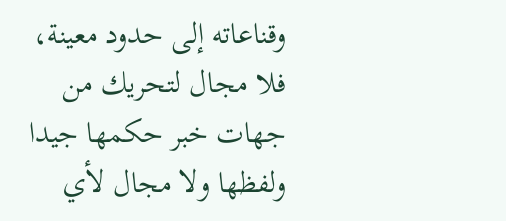وقناعاته إلى حدود معينة، فلا مجال لتحريك من جهات خبر حكمها جيدا ولفظها ولا مجال لأي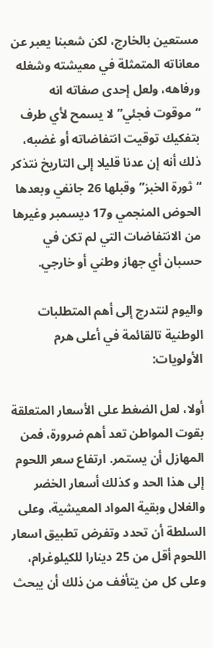مستعين بالخارج، لكن شعبنا يعبر عن معاناته المتمثلة في معيشته وشغله ورفاهه، ولعل إحدى صفاته انه “موقوت فجئي” لا يسمح لأي طرف بتفكيك توقيت انتفاضاته أو غضبه، ذلك أنه إن عدنا قليلا إلى التاريخ نتذكر “ثورة الخبز” وقبلها 26 جانفي وبعدها الحوض المنجمي و17 ديسمبر وغيرها من الانتفاضات التي لم تكن في حسبان أي جهاز وطني أو خارجي.

واليوم لنتدرج إلى أهم المتطلبات الوطنية تالقائمة في أعلى هرم الأولويات:

أولا، لعل الضغط على الأسعار المتعلقة بقوت المواطن تعد أهم ضرورة، فمن المهازل أن يستمر. ارتفاع سعر اللحوم إلى هذا الحد و كذلك أسعار الخضر والغلال وبقية المواد المعيشية، وعلى السلطة أن تحدد وتفرض تطبيق اسعار اللحوم أقل من 25 دينارا للكيلوغرام، وعلى كل من يتأفف من ذلك أن يبحث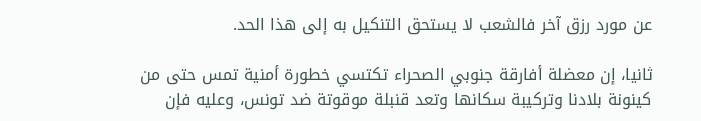عن مورد رزق آخر فالشعب لا يستحق التنكيل به إلى هذا الحد.

ثانيا، إن معضلة أفارقة جنوبي الصحراء تكتسي خطورة أمنية تمس حتى من كينونة بلادنا وتركيبة سكانها وتعد قنبلة موقوتة ضد تونس، وعليه فإن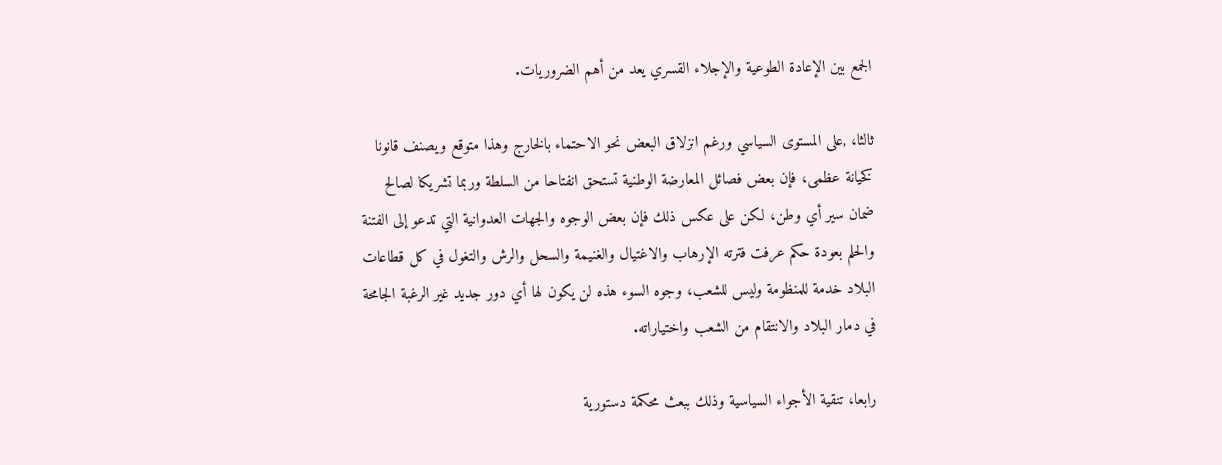الجمع بين الإعادة الطوعية والإجلاء القسري يعد من أهم الضروريات.

ثالثا، ,على المستوى السياسي ورغم انزلاق البعض نحو الاحتماء بالخارج وهذا متوقع ويصنف قانونا كخيانة عظمى، فإن بعض فصائل المعارضة الوطنية تستحق انفتاحا من السلطة وربما تشريكا لصالح ضمان سير أي وطن، لكن على عكس ذلك فإن بعض الوجوه والجهات العدوانية التي تدعو إلى الفتنة والحلم بعودة حكم عرفت فترته الإرهاب والاغتيال والغنيمة والسحل والرش والتغول في كل قطاعات البلاد خدمة للمنظومة وليس للشعب، وجوه السوء هذه لن يكون لها أي دور جديد غير الرغبة الجامحة في دمار البلاد والانتقام من الشعب واختياراته.

رابعا، تنقية الأجواء السياسية وذلك ببعث محكمة دستورية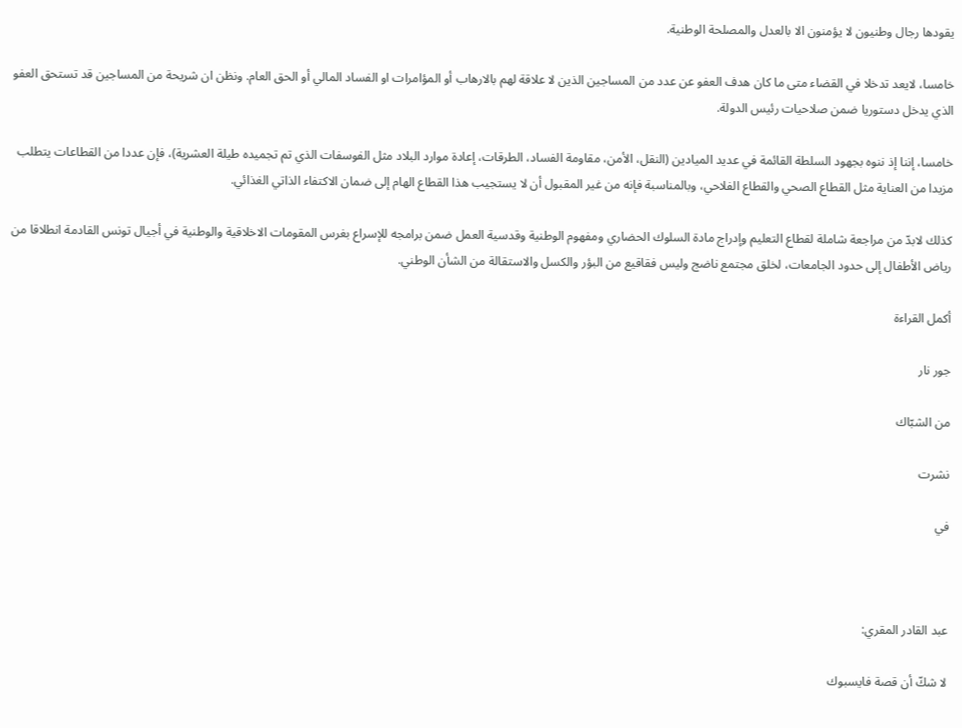يقودها رجال وطنيون لا يؤمنون الا بالعدل والمصلحة الوطنية.

خامسا، لايعد تدخلا في القضاء متى ما كان هدف العفو عن عدد من المساجين الذين لا علاقة لهم بالارهاب أو المؤامرات او الفساد المالي أو الحق العام. ونظن ان شريحة من المساجين قد تستحق العفو الذي يدخل دستوريا ضمن صلاحيات رئيس الدولة.

خامسا، إننا إذ ننوه بجهود السلطة القائمة في عديد الميادين (النقل، الأمن، مقاومة الفساد، الطرقات، إعادة موارد البلاد مثل الفوسفات الذي تم تجميده طيلة العشرية)، فإن عددا من القطاعات يتطلب مزيدا من العناية مثل القطاع الصحي والقطاع الفلاحي، وبالمناسبة فإنه من غير المقبول أن لا يستجيب هذا القطاع الهام إلى ضمان الاكتفاء الذاتي الغذائي.

كذلك لابدّ من مراجعة شاملة لقطاع التعليم وإدراج مادة السلوك الحضاري ومفهوم الوطنية وقدسية العمل ضمن برامجه للإسراع بغرس المقومات الاخلاقية والوطنية في أجيال تونس القادمة انطلاقا من رياض الأطفال إلى حدود الجامعات، لخلق مجتمع ناضج وليس فقاقيع من البؤر والكسل والاستقالة من الشأن الوطني.

أكمل القراءة

جور نار

من الشبّاك

نشرت

في



عبد القادر المقري:

لا شكّ أن قصة فايسبوك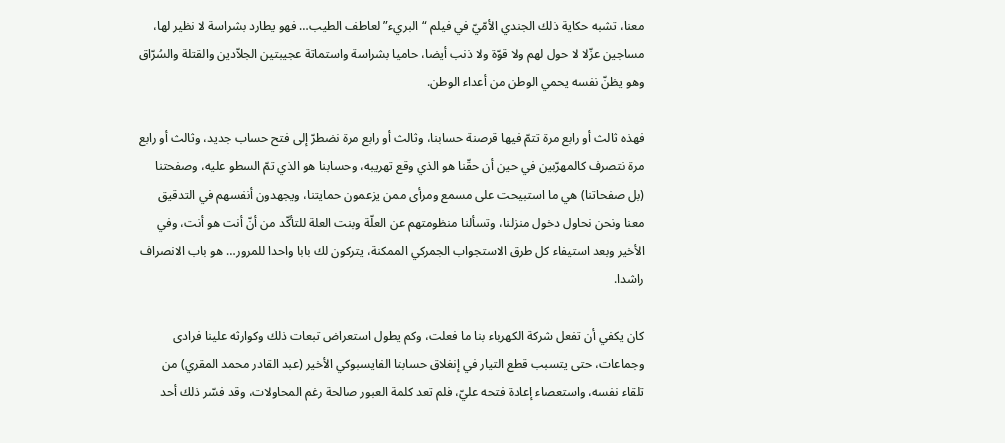معنا، تشبه حكاية ذلك الجندي الأمّيّ في فيلم “البريء” لعاطف الطيب… فهو يطارد بشراسة لا نظير لها، مساجين عزّلا لا حول لهم ولا قوّة ولا ذنب أيضا، حاميا بشراسة واستماتة عجيبتين الجلاّدين والقتلة والسُرّاق وهو يظنّ نفسه يحمي الوطن من أعداء الوطن.

فهذه ثالث أو رابع مرة تتمّ فيها قرصنة حسابنا، وثالث أو رابع مرة نضطرّ إلى فتح حساب جديد، وثالث أو رابع مرة نتصرف كالمهرّبين في حين أن حقّنا هو الذي وقع تهريبه، وحسابنا هو الذي تمّ السطو عليه، وصفحتنا (بل صفحاتنا) هي ما استبيحت على مسمع ومرأى ممن يزعمون حمايتنا، ويجهدون أنفسهم في التدقيق معنا ونحن نحاول دخول منزلنا، وتسألنا منظومتهم عن العلّة وبنت العلة للتأكّد من أنّ أنت هو أنت، وفي الأخير وبعد استيفاء كل طرق الاستجواب الجمركي الممكنة، يتركون لك بابا واحدا للمرور… هو باب الانصراف راشدا.

كان يكفي أن تفعل شركة الكهرباء بنا ما فعلت، وكم يطول استعراض تبعات ذلك وكوارثه علينا فرادى وجماعات، حتى يتسبب قطع التيار في إنغلاق حسابنا الفايسبوكي الأخير (عبد القادر محمد المقري) من تلقاء نفسه، واستعصاء إعادة فتحه عليّ، فلم تعد كلمة العبور صالحة رغم المحاولات، وقد فسّر ذلك أحد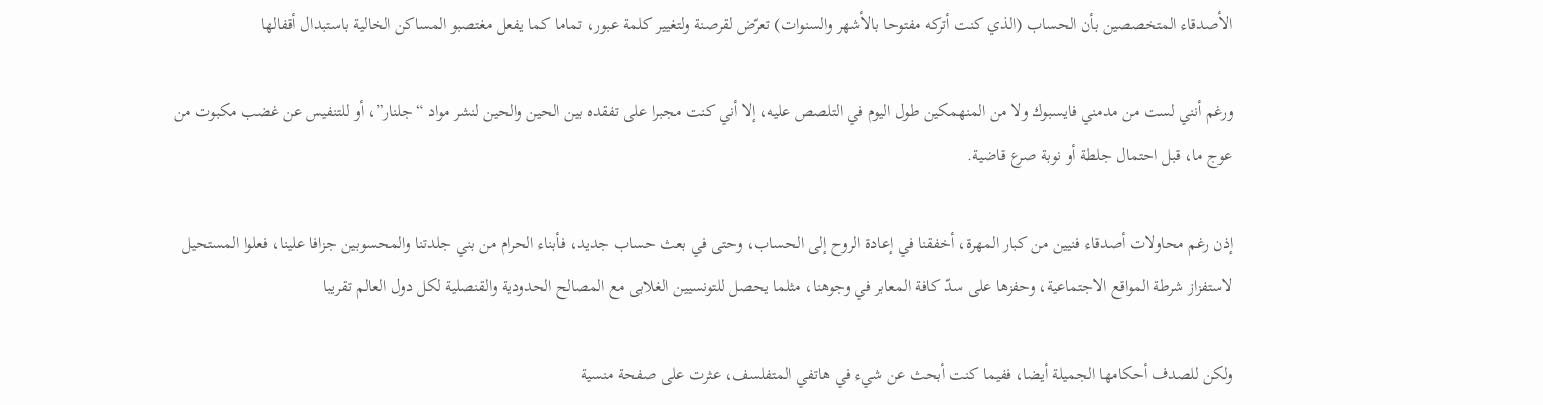الأصدقاء المتخصصين بأن الحساب (الذي كنت أتركه مفتوحا بالأشهر والسنوات) تعرّض لقرصنة ولتغيير كلمة عبور، تماما كما يفعل مغتصبو المساكن الخالية باستبدال أقفالها

ورغم أنني لست من مدمني فايسبوك ولا من المنهمكين طول اليوم في التلصص عليه، إلا أني كنت مجبرا على تفقده بين الحين والحين لنشر مواد “جلنار”، أو للتنفيس عن غضب مكبوت من عوج ما، قبل احتمال جلطة أو نوبة صرع قاضية.

إذن رغم محاولات أصدقاء فنيين من كبار المهرة، أخفقنا في إعادة الروح إلى الحساب، وحتى في بعث حساب جديد، فأبناء الحرام من بني جلدتنا والمحسوبين جزافا علينا، فعلوا المستحيل لاستفزاز شرطة المواقع الاجتماعية، وحفزها على سدّ كافة المعابر في وجوهنا، مثلما يحصل للتونسيين الغلابى مع المصالح الحدودية والقنصلية لكل دول العالم تقريبا

ولكن للصدف أحكامها الجميلة أيضا، ففيما كنت أبحث عن شيء في هاتفي المتفلسف، عثرت على صفحة منسية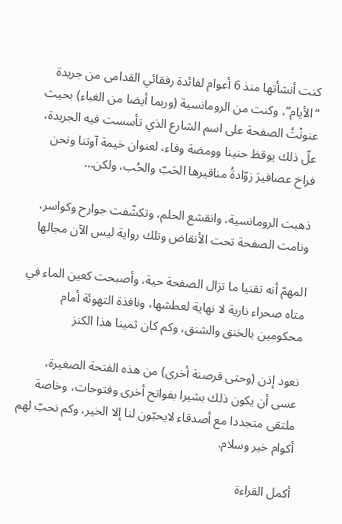كنت أنشأتها منذ 6 أعوام لفائدة رفقائي القدامى من جريدة “الأيام”، وكنت من الرومانسية (وربما أيضا من الغباء) بحيث عنونْتُ الصفحة على اسم الشارع الذي تأسست فيه الجريدة، علّ ذلك يوقظ حنينا وومضة وفاء، لعنوان خيمة آوتنا ونحن فراخ عصافيرَ زوّادةُ مناقيرها الحَبّ والحُب، ولكن…

ذهبت الرومانسية، وانقشع الحلم، وتكشّفت جوارح وكواسر، ونامت الصفحة تحت الأنقاض وتلك رواية ليس الآن مجالها

المهمّ أنه تقنيا ما تزال الصفحة حية، وأصبحت كعين الماء في متاه صحراء نارية لا نهاية لعطشها، ونافذة التهوئة أمام محكومين بالخنق والشنق، وكم كان ثمينا هذا الكنز

نعود إذن (وحتى قرصنة أخرى) من هذه الفتحة الصغيرة، عسى أن يكون ذلك بشيرا بفواتح أخرى وفتوحات، وخاصة ملتقى متجددا مع أصدقاء لايحبّون لنا إلا الخير، وكم نحبّ لهم أكوام خير وسلام.

أكمل القراءة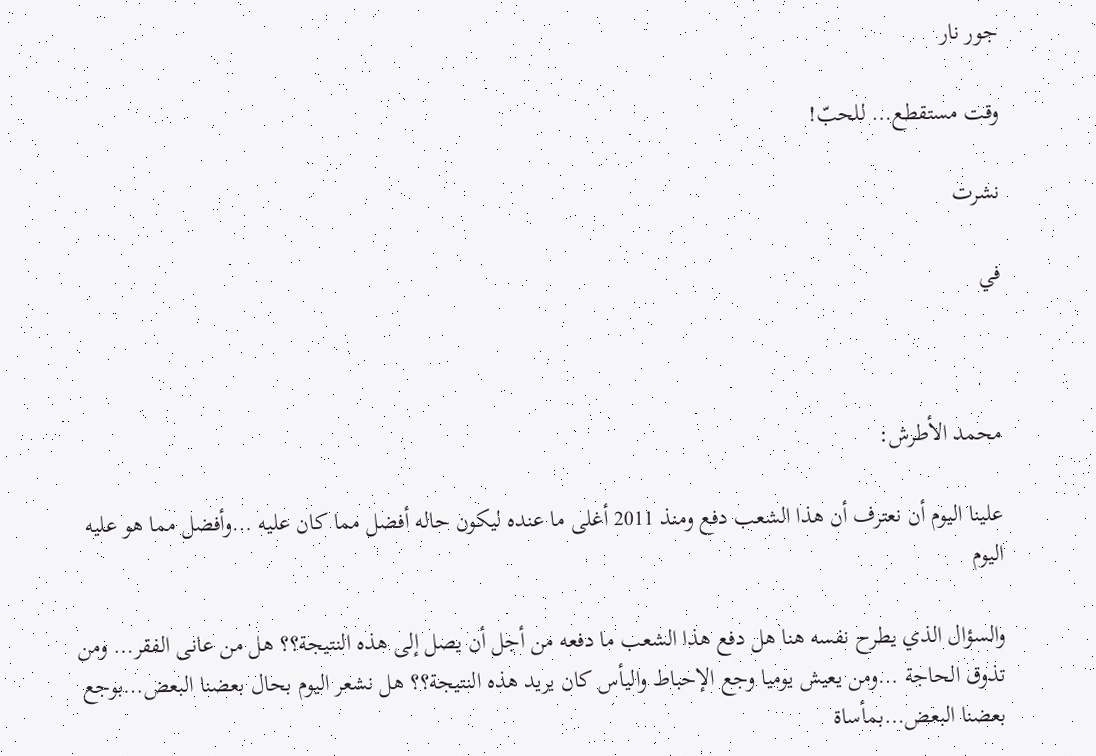جور نار

وقت مستقطع… للحبّ!

نشرت

في



محمد الأطرش:

علينا اليوم أن نعترف أن هذا الشعب دفع ومنذ 2011 أغلى ما عنده ليكون حاله أفضل مما كان عليه …وأفضل مما هو عليه اليوم

والسؤال الذي يطرح نفسه هنا هل دفع هذا الشعب ما دفعه من أجل أن يصل إلى هذه النتيجة؟؟ هل من عانى الفقر… ومن تذوق الحاجة …ومن يعيش يوميا وجع الإحباط واليأس كان يريد هذه النتيجة؟؟ هل نشعر اليوم بحال بعضنا البعض…بوجع بعضنا البعض…بمأساة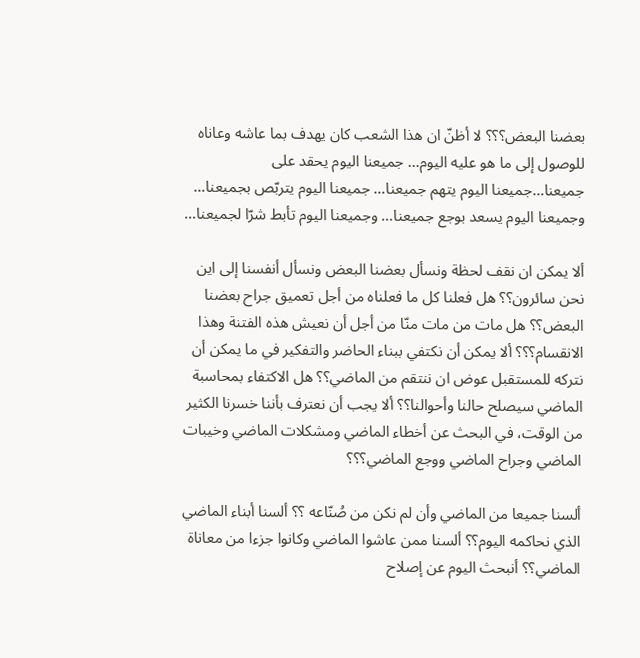بعضنا البعض؟؟؟ لا أظنّ ان هذا الشعب كان يهدف بما عاشه وعاناه للوصول إلى ما هو عليه اليوم… جميعنا اليوم يحقد على جميعنا…جميعنا اليوم يتهم جميعنا… جميعنا اليوم يتربّص بجميعنا… وجميعنا اليوم يسعد بوجع جميعنا… وجميعنا اليوم تأبط شرّا لجميعنا…

ألا يمكن ان نقف لحظة ونسأل بعضنا البعض ونسأل أنفسنا إلى اين نحن سائرون؟؟ هل فعلنا كل ما فعلناه من أجل تعميق جراح بعضنا البعض؟؟ هل مات من مات منّا من أجل أن نعيش هذه الفتنة وهذا الانقسام؟؟؟ ألا يمكن أن نكتفي ببناء الحاضر والتفكير في ما يمكن أن نتركه للمستقبل عوض ان ننتقم من الماضي؟؟ هل الاكتفاء بمحاسبة الماضي سيصلح حالنا وأحوالنا؟؟ ألا يجب أن نعترف بأننا خسرنا الكثير من الوقت، في البحث عن أخطاء الماضي ومشكلات الماضي وخيبات الماضي وجراح الماضي ووجع الماضي؟؟؟

ألسنا جميعا من الماضي وأن لم نكن من صُنّاعه ؟؟ ألسنا أبناء الماضي الذي نحاكمه اليوم؟؟ ألسنا ممن عاشوا الماضي وكانوا جزءا من معاناة الماضي؟؟ أنبحث اليوم عن إصلاح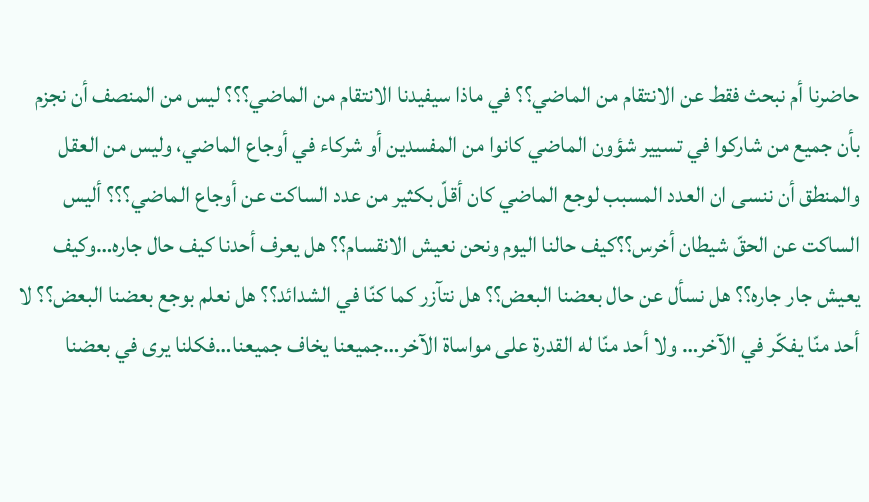حاضرنا أم نبحث فقط عن الانتقام من الماضي؟؟ في ماذا سيفيدنا الانتقام من الماضي؟؟؟ ليس من المنصف أن نجزم بأن جميع من شاركوا في تسيير شؤون الماضي كانوا من المفسدين أو شركاء في أوجاع الماضي، وليس من العقل والمنطق أن ننسى ان العدد المسبب لوجع الماضي كان أقلّ بكثير من عدد الساكت عن أوجاع الماضي؟؟؟ أليس الساكت عن الحقّ شيطان أخرس؟؟كيف حالنا اليوم ونحن نعيش الانقسام؟؟ هل يعرف أحدنا كيف حال جاره…وكيف يعيش جار جاره؟؟ هل نسأل عن حال بعضنا البعض؟؟ هل نتآزر كما كنّا في الشدائد؟؟ هل نعلم بوجع بعضنا البعض؟؟ لا أحد منّا يفكّر في الآخر… ولا أحد منّا له القدرة على مواساة الآخر…جميعنا يخاف جميعنا…فكلنا يرى في بعضنا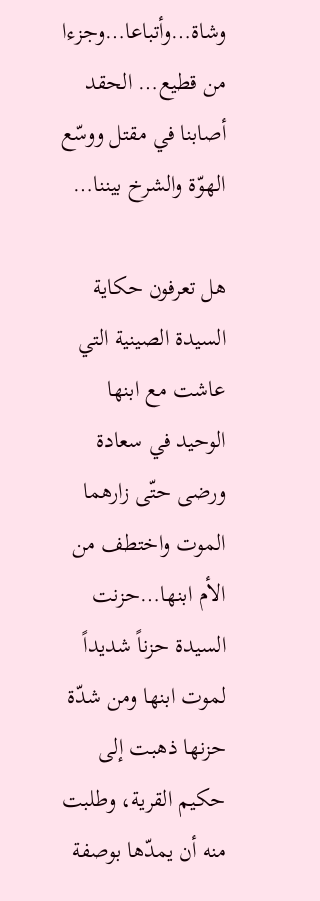وشاة…وأتباعا…وجزءا من قطيع… الحقد أصابنا في مقتل ووسّع الهوّة والشرخ بيننا…

هل تعرفون حكاية السيدة الصينية التي عاشت مع ابنها الوحيد في سعادة ورضى حتّى زارهما الموت واختطف من الأم ابنها…حزنت السيدة حزناً شديداً لموت ابنها ومن شدّة حزنها ذهبت إلى حكيم القرية، وطلبت منه أن يمدّها بوصفة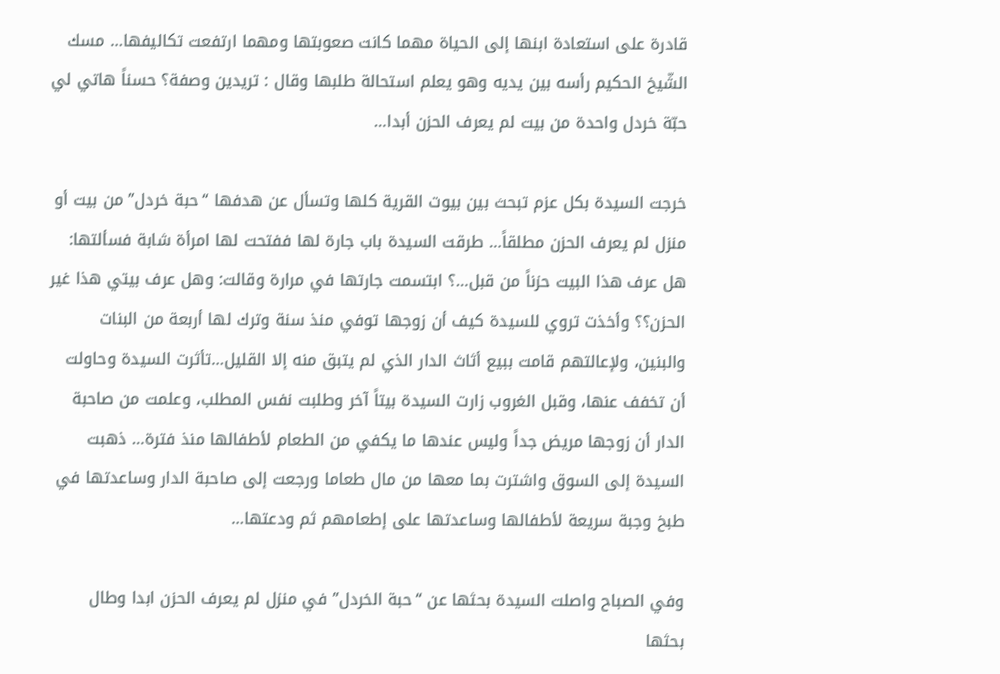قادرة على استعادة ابنها إلى الحياة مهما كانت صعوبتها ومهما ارتفعت تكاليفها… مسك الشّيخ الحكيم رأسه بين يديه وهو يعلم استحالة طلبها وقال : تريدين وصفة؟ حسناً هاتي لي حبّة خردل واحدة من بيت لم يعرف الحزن أبدا…

خرجت السيدة بكل عزم تبحث بين بيوت القرية كلها وتسأل عن هدفها “حبة خردل” من بيت أو منزل لم يعرف الحزن مطلقاً… طرقت السيدة باب جارة لها ففتحت لها امرأة شابة فسألتها: هل عرف هذا البيت حزناً من قبل…؟ ابتسمت جارتها في مرارة وقالت: وهل عرف بيتي هذا غير الحزن؟؟ وأخذت تروي للسيدة كيف أن زوجها توفي منذ سنة وترك لها أربعة من البنات والبنين، ولإعالتهم قامت ببيع أثاث الدار الذي لم يتبق منه إلا القليل…تأثرت السيدة وحاولت أن تخفف عنها، وقبل الغروب زارت السيدة بيتاً آخر وطلبت نفس المطلب، وعلمت من صاحبة الدار أن زوجها مريض جداً وليس عندها ما يكفي من الطعام لأطفالها منذ فترة… ذهبت السيدة إلى السوق واشترت بما معها من مال طعاما ورجعت إلى صاحبة الدار وساعدتها في طبخ وجبة سريعة لأطفالها وساعدتها على إطعامهم ثم ودعتها…

وفي الصباح واصلت السيدة بحثها عن “حبة الخردل” في منزل لم يعرف الحزن ابدا وطال بحثها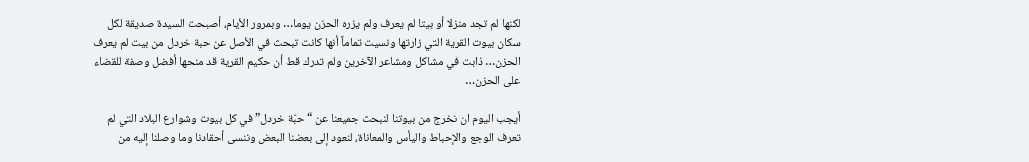لكنها لم تجد منزلا أو بيتا لم يعرف ولم يزره الحزن يوما… وبمرور الأيام، أصبحت السيدة صديقة لكل سكان بيوت القرية التي زارتها ونسيت تماماً أنها كانت تبحث في الأصل عن حبة خردل من بيت لم يعرف الحزن… ذابت في مشاكل ومشاعر الآخرين ولم تدرك قط أن حكيم القرية قد منحها أفضل وصفة للقضاء على الحزن…

أيجب اليوم ان نخرج من بيوتنا لنبحث جميعنا عن “حبّة خردل” في كل بيوت وشوارع البلاد التي لم تعرف الوجع والإحباط واليأس والمعاناة، لنعود إلى بعضنا البعض وننسى أحقادنا وما وصلنا إليه من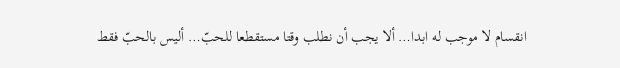انقسام لا موجب له ابدا… ألا يجب أن نطلب وقتا مستقطعا للحبّ… أليس بالحبّ فقط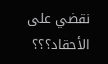نقضي على الأحقاد؟؟؟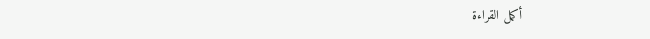أكمل القراءة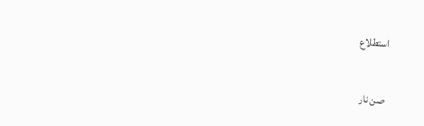استطلاع

صن نار